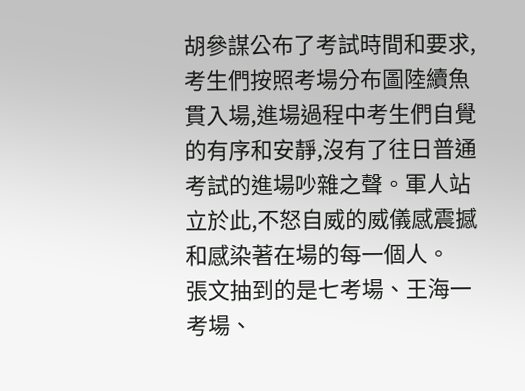胡參謀公布了考試時間和要求,考生們按照考場分布圖陸續魚貫入場,進場過程中考生們自覺的有序和安靜,沒有了往日普通考試的進場吵雜之聲。軍人站立於此,不怒自威的威儀感震撼和感染著在場的每一個人。
張文抽到的是七考場、王海一考場、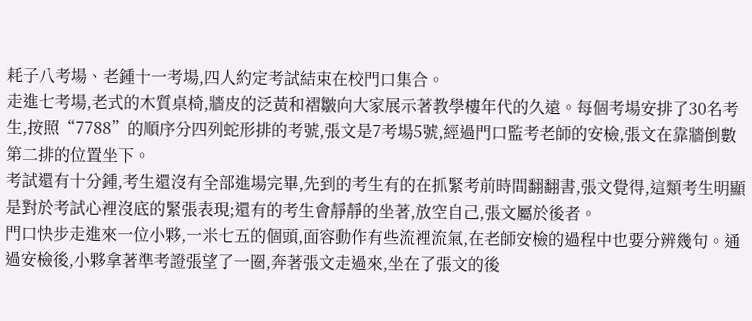耗子八考場、老鍾十一考場,四人約定考試結束在校門口集合。
走進七考場,老式的木質桌椅,牆皮的泛黃和褶皺向大家展示著教學樓年代的久遠。每個考場安排了30名考生,按照“7788”的順序分四列蛇形排的考號,張文是7考場5號,經過門口監考老師的安檢,張文在靠牆倒數第二排的位置坐下。
考試還有十分鍾,考生還沒有全部進場完畢,先到的考生有的在抓緊考前時間翻翻書,張文覺得,這類考生明顯是對於考試心裡沒底的緊張表現;還有的考生會靜靜的坐著,放空自己,張文屬於後者。
門口快步走進來一位小夥,一米七五的個頭,面容動作有些流裡流氣,在老師安檢的過程中也要分辨幾句。通過安檢後,小夥拿著準考證張望了一圈,奔著張文走過來,坐在了張文的後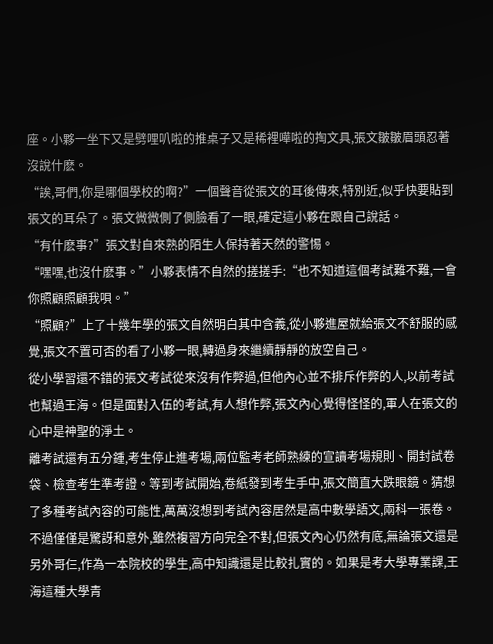座。小夥一坐下又是劈哩叭啦的推桌子又是稀裡嘩啦的掏文具,張文皺皺眉頭忍著沒說什麽。
“誒,哥們,你是哪個學校的啊?”一個聲音從張文的耳後傳來,特別近,似乎快要貼到張文的耳朵了。張文微微側了側臉看了一眼,確定這小夥在跟自己說話。
“有什麽事?”張文對自來熟的陌生人保持著天然的警惕。
“嘿嘿,也沒什麽事。”小夥表情不自然的搓搓手:“也不知道這個考試難不難,一會你照顧照顧我唄。”
“照顧?”上了十幾年學的張文自然明白其中含義,從小夥進屋就給張文不舒服的感覺,張文不置可否的看了小夥一眼,轉過身來繼續靜靜的放空自己。
從小學習還不錯的張文考試從來沒有作弊過,但他內心並不排斥作弊的人,以前考試也幫過王海。但是面對入伍的考試,有人想作弊,張文內心覺得怪怪的,軍人在張文的心中是神聖的淨土。
離考試還有五分鍾,考生停止進考場,兩位監考老師熟練的宣讀考場規則、開封試卷袋、檢查考生準考證。等到考試開始,卷紙發到考生手中,張文簡直大跌眼鏡。猜想了多種考試內容的可能性,萬萬沒想到考試內容居然是高中數學語文,兩科一張卷。
不過僅僅是驚訝和意外,雖然複習方向完全不對,但張文內心仍然有底,無論張文還是另外哥仨,作為一本院校的學生,高中知識還是比較扎實的。如果是考大學專業課,王海這種大學青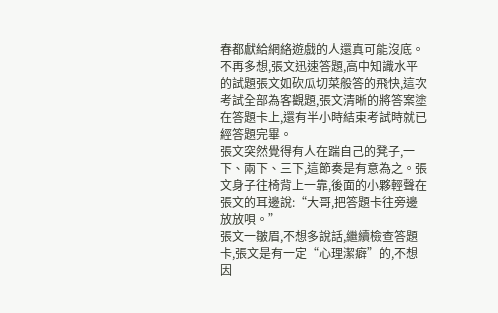春都獻給網絡遊戲的人還真可能沒底。
不再多想,張文迅速答題,高中知識水平的試題張文如砍瓜切菜般答的飛快,這次考試全部為客觀題,張文清晰的將答案塗在答題卡上,還有半小時結束考試時就已經答題完畢。
張文突然覺得有人在踹自己的凳子,一下、兩下、三下,這節奏是有意為之。張文身子往椅背上一靠,後面的小夥輕聲在張文的耳邊說:“大哥,把答題卡往旁邊放放唄。”
張文一皺眉,不想多說話,繼續檢查答題卡,張文是有一定“心理潔癖”的,不想因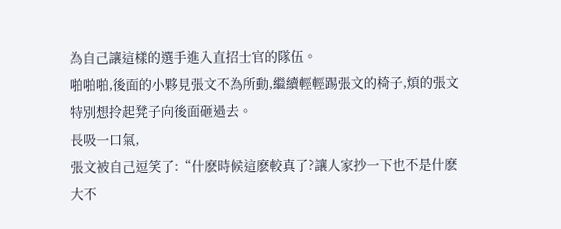為自己讓這樣的選手進入直招士官的隊伍。
啪啪啪,後面的小夥見張文不為所動,繼續輕輕踢張文的椅子,煩的張文特別想拎起凳子向後面砸過去。
長吸一口氣,
張文被自己逗笑了:“什麽時候這麽較真了?讓人家抄一下也不是什麽大不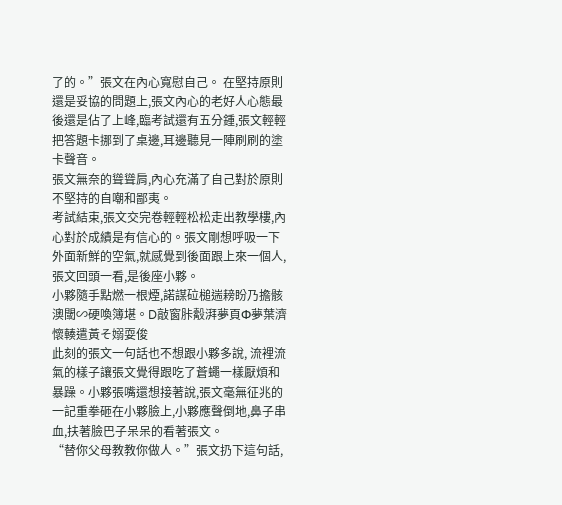了的。”張文在內心寬慰自己。 在堅持原則還是妥協的問題上,張文內心的老好人心態最後還是佔了上峰,臨考試還有五分鍾,張文輕輕把答題卡挪到了桌邊,耳邊聽見一陣刷刷的塗卡聲音。
張文無奈的聳聳肩,內心充滿了自己對於原則不堅持的自嘲和鄙夷。
考試結束,張文交完卷輕輕松松走出教學樓,內心對於成績是有信心的。張文剛想呼吸一下外面新鮮的空氣,就感覺到後面跟上來一個人,張文回頭一看,是後座小夥。
小夥隨手點燃一根煙,諾謀砬槌遄耪盼乃擔骸澳閾∽硬喚簿堪。D敲窗胩觳湃夢頁Φ夢葉濟懷輳遣黃そ嫋耍俊
此刻的張文一句話也不想跟小夥多說, 流裡流氣的樣子讓張文覺得跟吃了蒼蠅一樣厭煩和暴躁。小夥張嘴還想接著說,張文毫無征兆的一記重拳砸在小夥臉上,小夥應聲倒地,鼻子串血,扶著臉巴子呆呆的看著張文。
“替你父母教教你做人。”張文扔下這句話,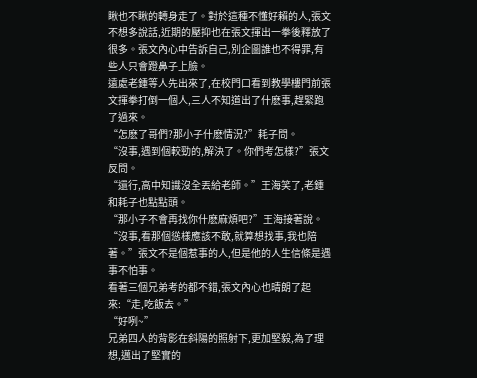瞅也不瞅的轉身走了。對於這種不懂好賴的人,張文不想多說話,近期的壓抑也在張文揮出一拳後釋放了很多。張文內心中告訴自己,別企圖誰也不得罪,有些人只會蹬鼻子上臉。
遠處老鍾等人先出來了,在校門口看到教學樓門前張文揮拳打倒一個人,三人不知道出了什麽事,趕緊跑了過來。
“怎麽了哥們?那小子什麽情況?”耗子問。
“沒事,遇到個較勁的,解決了。你們考怎樣?”張文反問。
“還行,高中知識沒全丟給老師。”王海笑了,老鍾和耗子也點點頭。
“那小子不會再找你什麽麻煩吧?”王海接著說。
“沒事,看那個慫樣應該不敢,就算想找事,我也陪著。”張文不是個惹事的人,但是他的人生信條是遇事不怕事。
看著三個兄弟考的都不錯,張文內心也晴朗了起來:“走,吃飯去。”
“好咧~”
兄弟四人的背影在斜陽的照射下,更加堅毅,為了理想,邁出了堅實的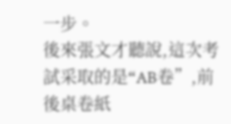一步。
後來張文才聽說,這次考試采取的是“AB卷”,前後桌卷紙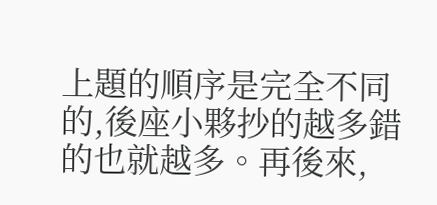上題的順序是完全不同的,後座小夥抄的越多錯的也就越多。再後來,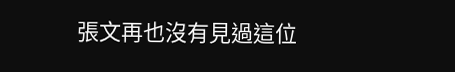張文再也沒有見過這位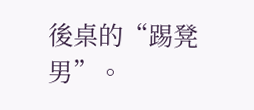後桌的“踢凳男”。